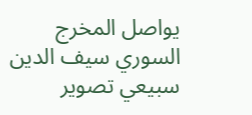يواصل المخرج السوري سيف الدين سبيعي تصوير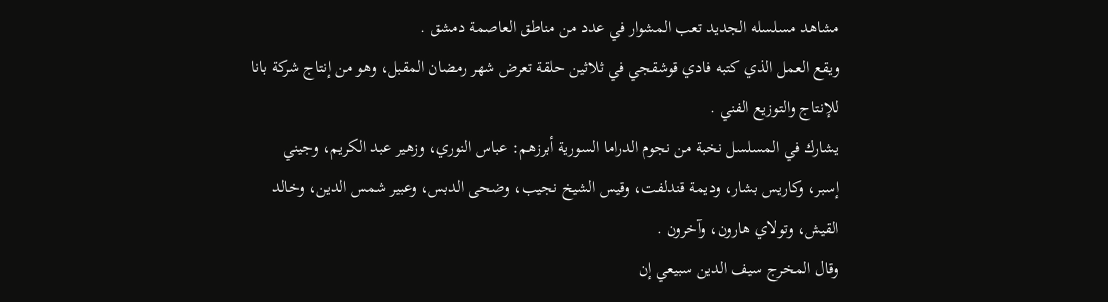مشاهد مسلسله الجديد تعب المشوار في عدد من مناطق العاصمة دمشق .
ويقع العمل الذي كتبه فادي قوشقجي في ثلاثين حلقة تعرض شهر رمضان المقبل، وهو من إنتاج شركة بانا للإنتاج والتوزيع الفني .
يشارك في المسلسل نخبة من نجوم الدراما السورية أبرزهم: عباس النوري، وزهير عبد الكريم، وجيني إسبر، وكاريس بشار، وديمة قندلفت، وقيس الشيخ نجيب، وضحى الدبس، وعبير شمس الدين، وخالد القيش، وتولاي هارون، وآخرون .
وقال المخرج سيف الدين سبيعي إن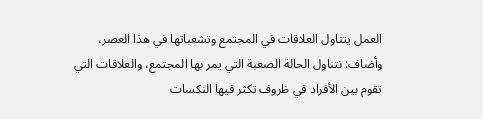العمل يتناول العلاقات في المجتمع وتشعباتها في هذا العصر، وأضاف: نتناول الحالة الصعبة التي يمر بها المجتمع، والعلاقات التي تقوم بين الأفراد في ظروف تكثر فيها النكسات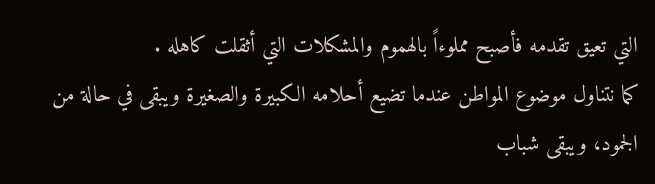التي تعيق تقدمه فأصبح مملوءاً بالهموم والمشكلات التي أثقلت كاهله .
كما نتناول موضوع المواطن عندما تضيع أحلامه الكبيرة والصغيرة ويبقى في حالة من الجمود، ويبقى شباب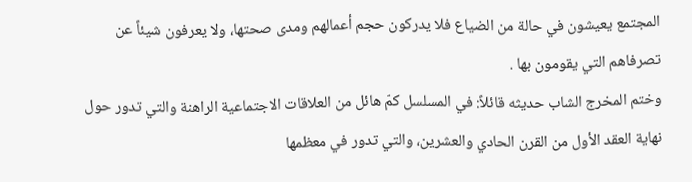المجتمع يعيشون في حالة من الضياع فلا يدركون حجم أعمالهم ومدى صحتها، ولا يعرفون شيئاً عن تصرفاهم التي يقومون بها .
وختم المخرج الشاب حديثه قائلاً: في المسلسل كمّ هائل من العلاقات الاجتماعية الراهنة والتي تدور حول نهاية العقد الأول من القرن الحادي والعشرين، والتي تدور في معظمها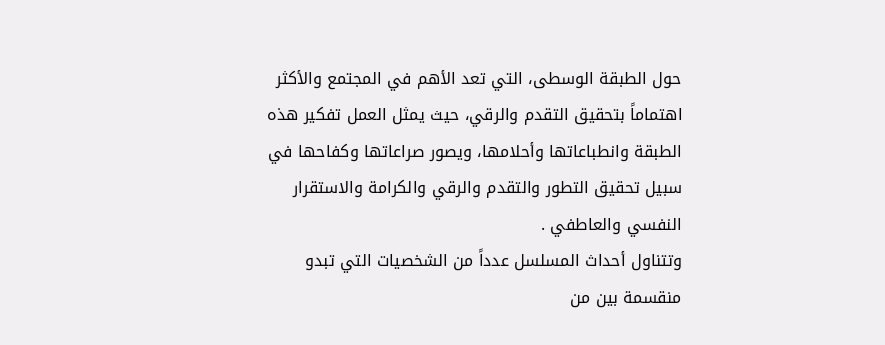حول الطبقة الوسطى، التي تعد الأهم في المجتمع والأكثر اهتماماً بتحقيق التقدم والرقي، حيث يمثل العمل تفكير هذه الطبقة وانطباعاتها وأحلامها، ويصور صراعاتها وكفاحها في سبيل تحقيق التطور والتقدم والرقي والكرامة والاستقرار النفسي والعاطفي .
وتتناول أحداث المسلسل عدداً من الشخصيات التي تبدو منقسمة بين من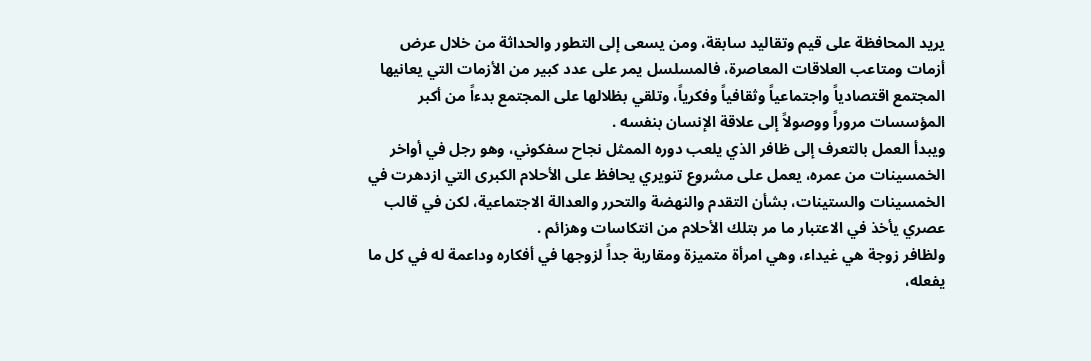يريد المحافظة على قيم وتقاليد سابقة، ومن يسعى إلى التطور والحداثة من خلال عرض أزمات ومتاعب العلاقات المعاصرة، فالمسلسل يمر على عدد كبير من الأزمات التي يعانيها المجتمع اقتصادياً واجتماعياً وثقافياً وفكرياً، وتلقي بظلالها على المجتمع بدءاً من أكبر المؤسسات مروراً ووصولاً إلى علاقة الإنسان بنفسه .
ويبدأ العمل بالتعرف إلى ظافر الذي يلعب دوره الممثل نجاح سفكوني، وهو رجل في أواخر الخمسينات من عمره، يعمل على مشروع تنويري يحافظ على الأحلام الكبرى التي ازدهرت في الخمسينات والستينات، بشأن التقدم والنهضة والتحرر والعدالة الاجتماعية، لكن في قالب عصري يأخذ في الاعتبار ما مر بتلك الأحلام من انتكاسات وهزائم .
ولظافر زوجة هي غيداء، وهي امرأة متميزة ومقاربة جداً لزوجها في أفكاره وداعمة له في كل ما يفعله،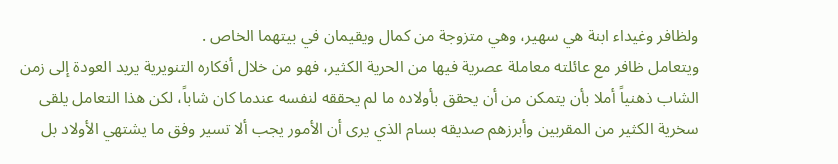ولظافر وغيداء ابنة هي سهير، وهي متزوجة من كمال ويقيمان في بيتهما الخاص .
ويتعامل ظافر مع عائلته معاملة عصرية فيها من الحرية الكثير، فهو من خلال أفكاره التنويرية يريد العودة إلى زمن الشاب ذهنياً أملا بأن يتمكن من أن يحقق بأولاده ما لم يحققه لنفسه عندما كان شاباً، لكن هذا التعامل يلقى سخرية الكثير من المقربين وأبرزهم صديقه بسام الذي يرى أن الأمور يجب ألا تسير وفق ما يشتهي الأولاد بل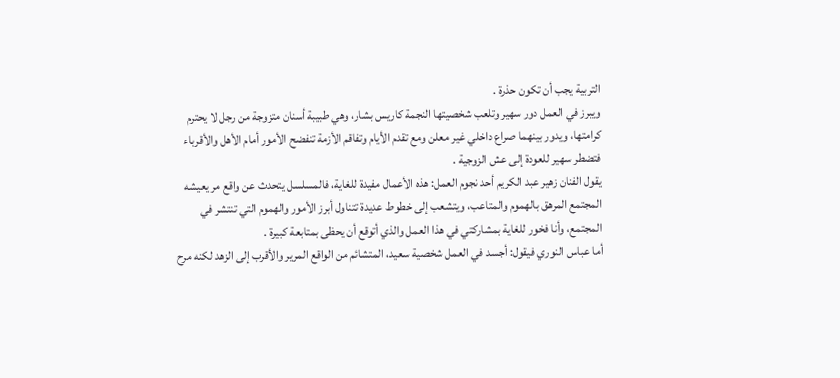التربية يجب أن تكون حذرة .
ويبرز في العمل دور سهير وتلعب شخصيتها النجمة كاريس بشار، وهي طبيبة أسنان متزوجة من رجل لا يحترم كرامتها، ويدور بينهما صراع داخلي غير معلن ومع تقدم الأيام وتفاقم الأزمة تنفضح الأمور أمام الأهل والأقرباء فتضطر سهير للعودة إلى عش الزوجية .
يقول الفنان زهير عبد الكريم أحد نجوم العمل: هذه الأعمال مفيدة للغاية، فالمسلسل يتحدث عن واقع مر يعيشه المجتمع المرهق بالهموم والمتاعب، ويتشعب إلى خطوط عديدة تتناول أبرز الأمور والهموم التي تنتشر في المجتمع، وأنا فخور للغاية بمشاركتي في هذا العمل والذي أتوقع أن يحظى بمتابعة كبيرة .
أما عباس النوري فيقول: أجسد في العمل شخصية سعيد، المتشائم من الواقع المرير والأقرب إلى الزهد لكنه مرح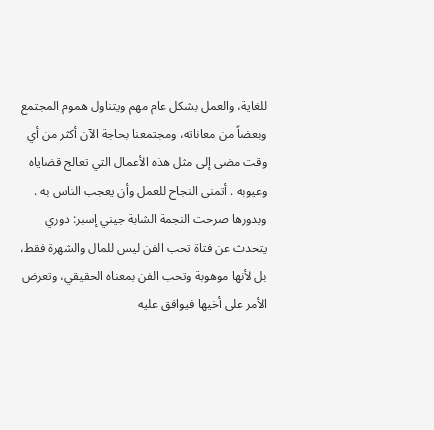للغاية، والعمل بشكل عام مهم ويتناول هموم المجتمع وبعضاً من معاناته، ومجتمعنا بحاجة الآن أكثر من أي وقت مضى إلى مثل هذه الأعمال التي تعالج قضاياه وعيوبه . أتمنى النجاح للعمل وأن يعجب الناس به .
وبدورها صرحت النجمة الشابة جيني إسبر: دوري يتحدث عن فتاة تحب الفن ليس للمال والشهرة فقط، بل لأنها موهوبة وتحب الفن بمعناه الحقيقي، وتعرض الأمر على أخيها فيوافق عليه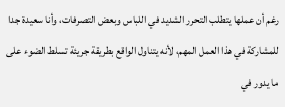رغم أن عملها يتطلب التحرر الشديد في اللباس وبعض التصرفات، وأنا سعيدة جدا للمشاركة في هذا العمل المهم، لأنه يتناول الواقع بطريقة جريئة تسلط الضوء على ما يدور في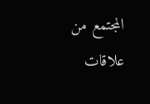المجتمع من علاقات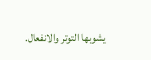يشوبها التوتر والانفعال.